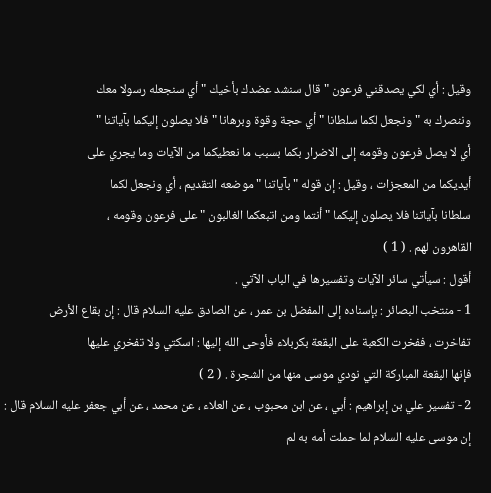وقيل : أي لكي يصدقني فرعون " قال سنشد عضدك بأخيك " أي سنجعله رسولا معك
وننصرك به " ونجعل لكما سلطانا " أي حجة وقوة وبرهانا " فلا يصلون إليكما بآياتنا "
أي لا يصل فرعون وقومه إلى الاضرار بكما بسبب ما نعطيكما من الآيات وما يجري على
أيديكما من المعجزات ، وقيل : إن قوله " بآياتنا " موضعه التقديم ، أي ونجعل لكما
سلطانا بآياتنا فلا يصلون إليكما " أنتما ومن اتبعكما الغالبون " على فرعون وقومه ،
القاهرون لهم . ( 1 )
أقول : سيأتي سائر الآيات وتفسيرها في الباب الآتي .
1 - منتخب البصائر : بإسناده إلى المفضل بن عمر ، عن الصادق عليه السلام قال : إن بقاع الأرض
تفاخرت ، ففخرت الكعبة على البقعة بكربلاء فأوحى الله إليها : اسكتي ولا تفخري عليها
فإنها البقعة المباركة التي نودي موسى منها من الشجرة . ( 2 )
2 - تفسير علي بن إبراهيم : أبي ، عن ابن محبوب ، عن العلاء ، عن محمد ، عن أبي جعفر عليه السلام قال :
إن موسى عليه السلام لما حملت أمه به لم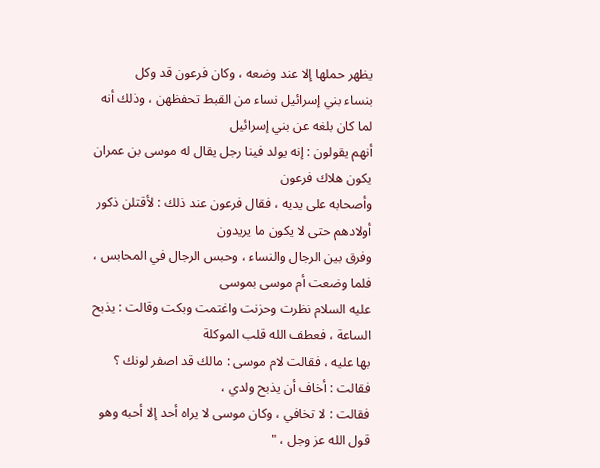يظهر حملها إلا عند وضعه ، وكان فرعون قد وكل
بنساء بني إسرائيل نساء من القبط تحفظهن ، وذلك أنه لما كان بلغه عن بني إسرائيل
أنهم يقولون : إنه يولد فينا رجل يقال له موسى بن عمران يكون هلاك فرعون
وأصحابه على يديه ، فقال فرعون عند ذلك : لأقتلن ذكور أولادهم حتى لا يكون ما يريدون
وفرق بين الرجال والنساء ، وحبس الرجال في المحابس ، فلما وضعت أم موسى بموسى
عليه السلام نظرت وحزنت واغتمت وبكت وقالت : يذبح الساعة ، فعطف الله قلب الموكلة
بها عليه ، فقالت لام موسى : مالك قد اصفر لونك ؟ فقالت : أخاف أن يذبح ولدي ،
فقالت : لا تخافي ، وكان موسى لا يراه أحد إلا أحبه وهو قول الله عز وجل ، "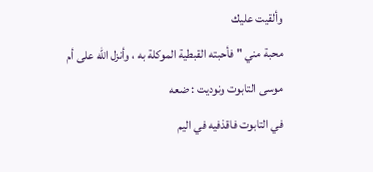وألقيت عليك
محبة مني " فأحبته القبطية الموكلة به ، وأنزل الله على أم موسى التابوت ونوديت : ضعه
في التابوت فاقذفيه في اليم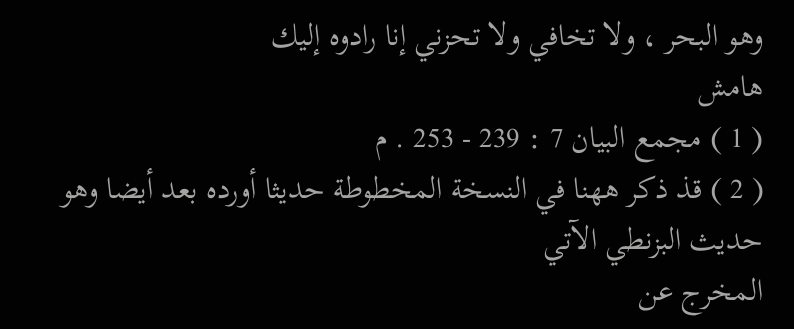وهو البحر ، ولا تخافي ولا تحزني إنا رادوه إليك
هامش
( 1 ) مجمع البيان 7 : 239 - 253 . م
( 2 ) قذ ذكر ههنا في النسخة المخطوطة حديثا أورده بعد أيضا وهو حديث البزنطي الآتي
المخرج عن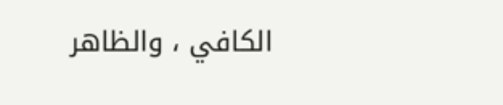الكافي ، والظاهر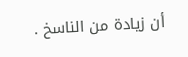أن زيادة من الناسخ .